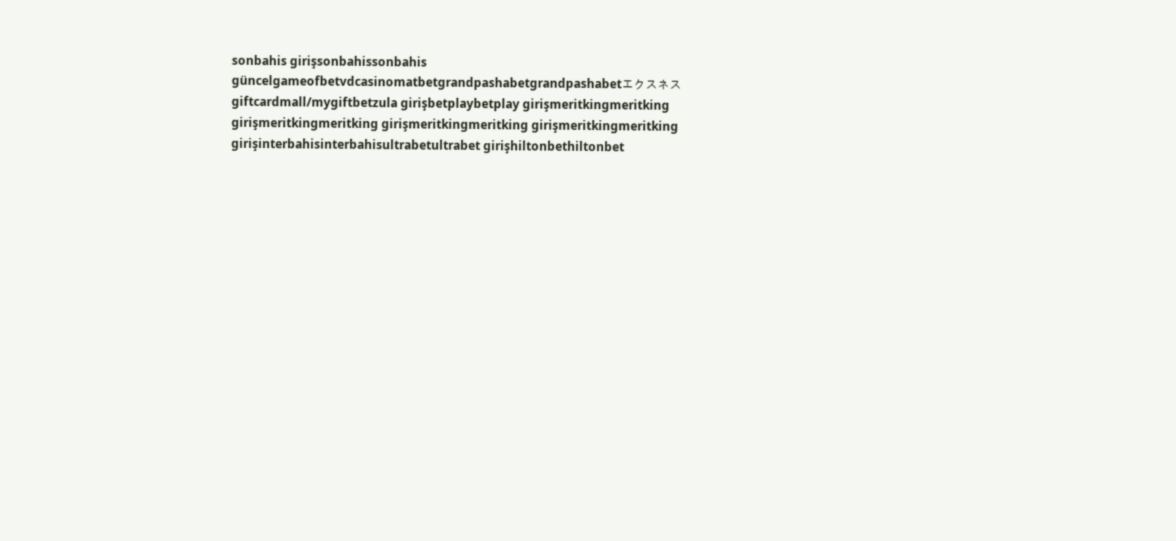sonbahis girişsonbahissonbahis güncelgameofbetvdcasinomatbetgrandpashabetgrandpashabetエクスネスgiftcardmall/mygiftbetzula girişbetplaybetplay girişmeritkingmeritking girişmeritkingmeritking girişmeritkingmeritking girişmeritkingmeritking girişinterbahisinterbahisultrabetultrabet girişhiltonbethiltonbet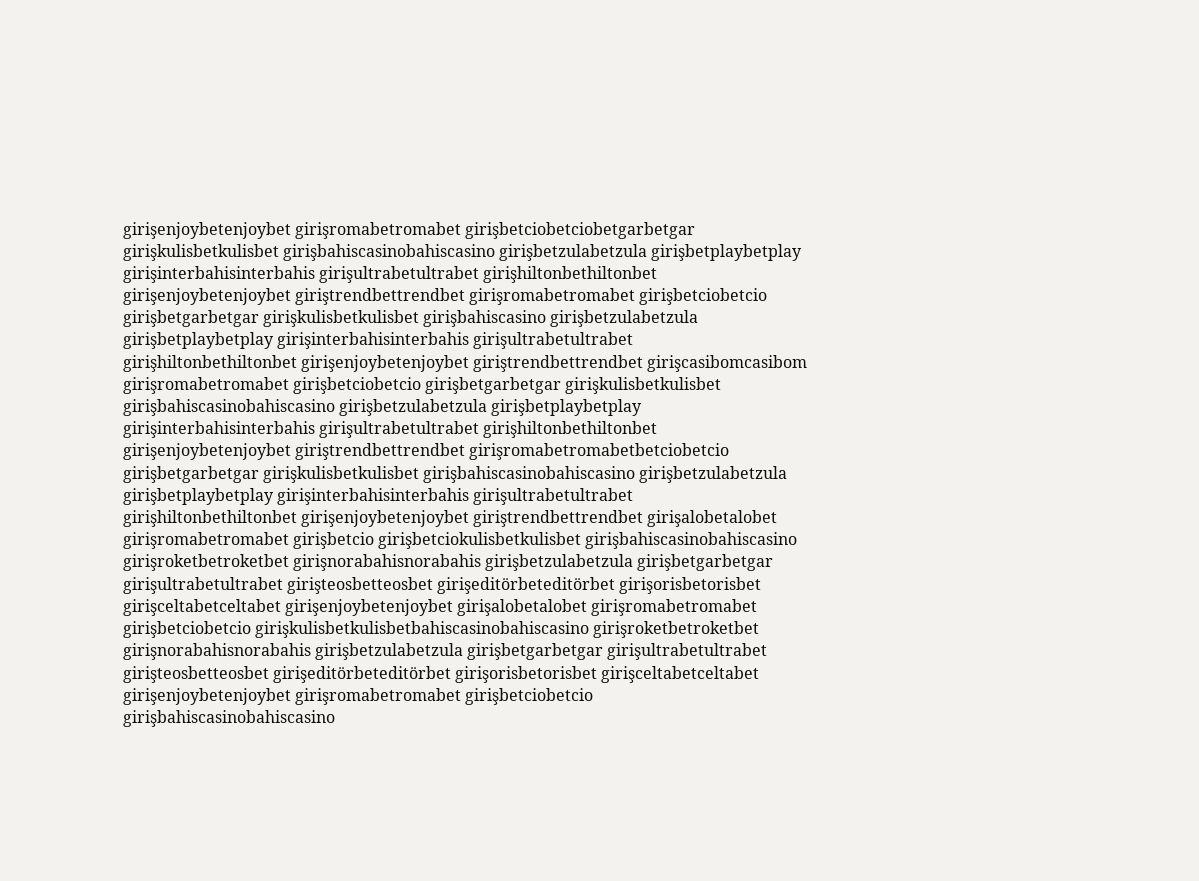girişenjoybetenjoybet girişromabetromabet girişbetciobetciobetgarbetgar girişkulisbetkulisbet girişbahiscasinobahiscasino girişbetzulabetzula girişbetplaybetplay girişinterbahisinterbahis girişultrabetultrabet girişhiltonbethiltonbet girişenjoybetenjoybet giriştrendbettrendbet girişromabetromabet girişbetciobetcio girişbetgarbetgar girişkulisbetkulisbet girişbahiscasino girişbetzulabetzula girişbetplaybetplay girişinterbahisinterbahis girişultrabetultrabet girişhiltonbethiltonbet girişenjoybetenjoybet giriştrendbettrendbet girişcasibomcasibom girişromabetromabet girişbetciobetcio girişbetgarbetgar girişkulisbetkulisbet girişbahiscasinobahiscasino girişbetzulabetzula girişbetplaybetplay girişinterbahisinterbahis girişultrabetultrabet girişhiltonbethiltonbet girişenjoybetenjoybet giriştrendbettrendbet girişromabetromabetbetciobetcio girişbetgarbetgar girişkulisbetkulisbet girişbahiscasinobahiscasino girişbetzulabetzula girişbetplaybetplay girişinterbahisinterbahis girişultrabetultrabet girişhiltonbethiltonbet girişenjoybetenjoybet giriştrendbettrendbet girişalobetalobet girişromabetromabet girişbetcio girişbetciokulisbetkulisbet girişbahiscasinobahiscasino girişroketbetroketbet girişnorabahisnorabahis girişbetzulabetzula girişbetgarbetgar girişultrabetultrabet girişteosbetteosbet girişeditörbeteditörbet girişorisbetorisbet girişceltabetceltabet girişenjoybetenjoybet girişalobetalobet girişromabetromabet girişbetciobetcio girişkulisbetkulisbetbahiscasinobahiscasino girişroketbetroketbet girişnorabahisnorabahis girişbetzulabetzula girişbetgarbetgar girişultrabetultrabet girişteosbetteosbet girişeditörbeteditörbet girişorisbetorisbet girişceltabetceltabet girişenjoybetenjoybet girişromabetromabet girişbetciobetcio girişbahiscasinobahiscasino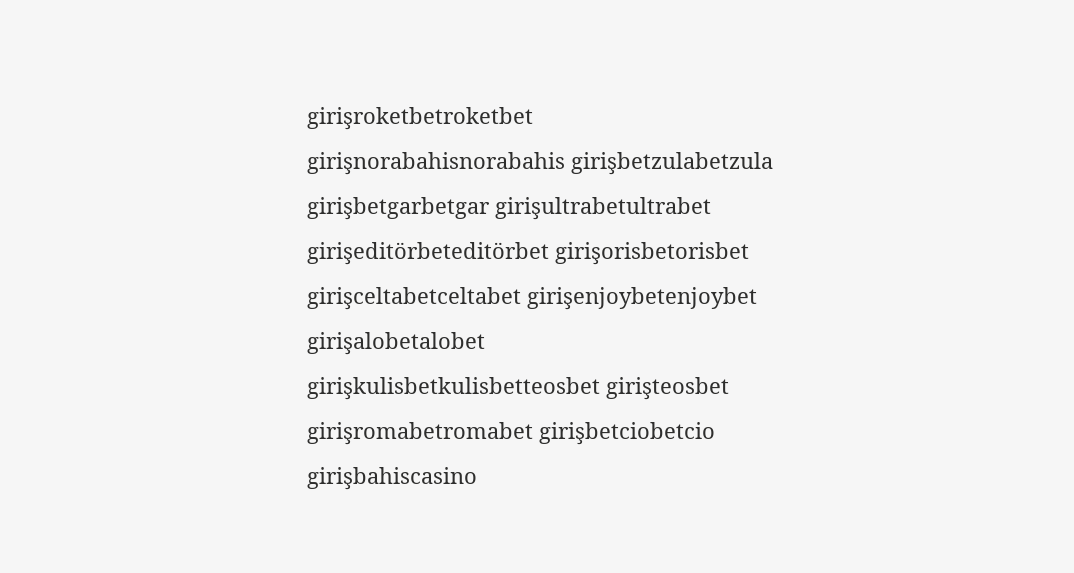girişroketbetroketbet girişnorabahisnorabahis girişbetzulabetzula girişbetgarbetgar girişultrabetultrabet girişeditörbeteditörbet girişorisbetorisbet girişceltabetceltabet girişenjoybetenjoybet girişalobetalobet girişkulisbetkulisbetteosbet girişteosbet girişromabetromabet girişbetciobetcio girişbahiscasino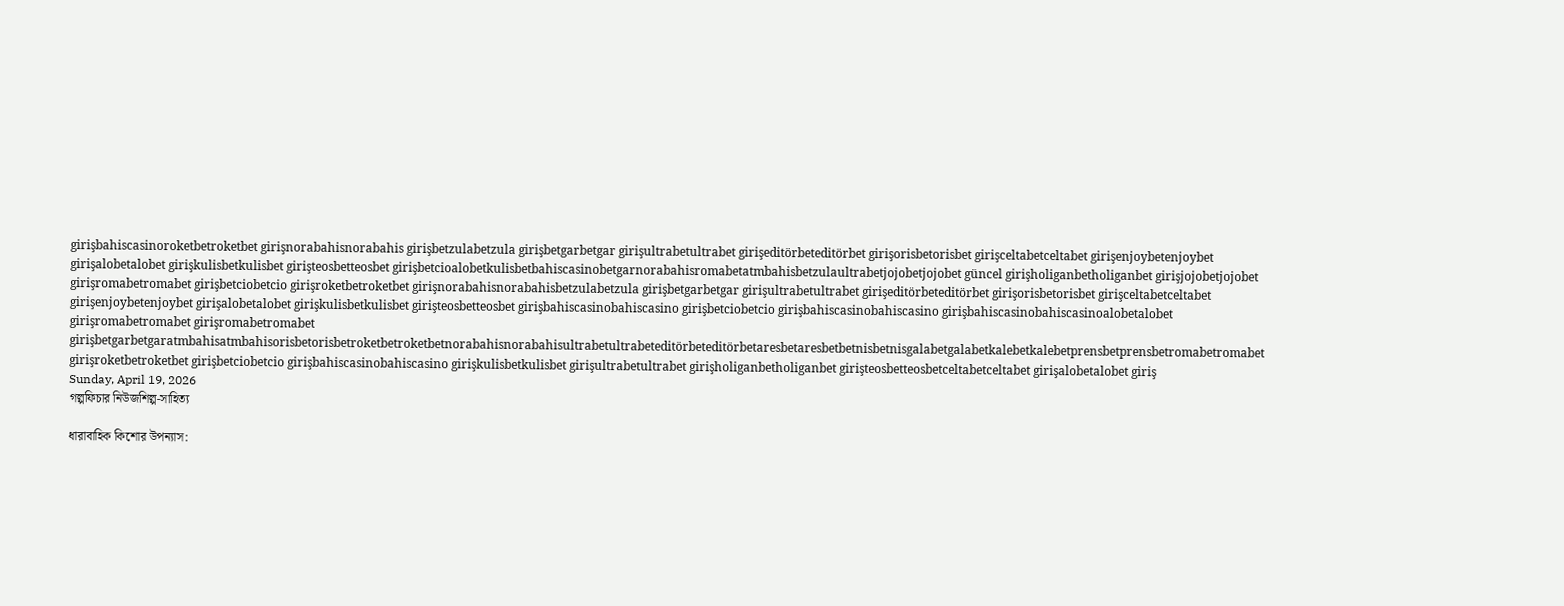girişbahiscasinoroketbetroketbet girişnorabahisnorabahis girişbetzulabetzula girişbetgarbetgar girişultrabetultrabet girişeditörbeteditörbet girişorisbetorisbet girişceltabetceltabet girişenjoybetenjoybet girişalobetalobet girişkulisbetkulisbet girişteosbetteosbet girişbetcioalobetkulisbetbahiscasinobetgarnorabahisromabetatmbahisbetzulaultrabetjojobetjojobet güncel girişholiganbetholiganbet girişjojobetjojobet girişromabetromabet girişbetciobetcio girişroketbetroketbet girişnorabahisnorabahisbetzulabetzula girişbetgarbetgar girişultrabetultrabet girişeditörbeteditörbet girişorisbetorisbet girişceltabetceltabet girişenjoybetenjoybet girişalobetalobet girişkulisbetkulisbet girişteosbetteosbet girişbahiscasinobahiscasino girişbetciobetcio girişbahiscasinobahiscasino girişbahiscasinobahiscasinoalobetalobet girişromabetromabet girişromabetromabet girişbetgarbetgaratmbahisatmbahisorisbetorisbetroketbetroketbetnorabahisnorabahisultrabetultrabeteditörbeteditörbetaresbetaresbetbetnisbetnisgalabetgalabetkalebetkalebetprensbetprensbetromabetromabet girişroketbetroketbet girişbetciobetcio girişbahiscasinobahiscasino girişkulisbetkulisbet girişultrabetultrabet girişholiganbetholiganbet girişteosbetteosbetceltabetceltabet girişalobetalobet giriş
Sunday, April 19, 2026
গল্পফিচার নিউজশিল্প-সাহিত্য

ধারাবাহিক কিশোর উপন্যাস: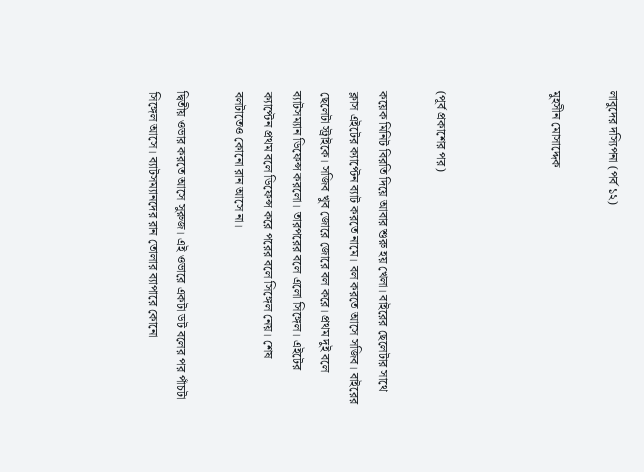লাবুদের দস্যিপনা (পর্ব ১২)

মুহসীন মোসাদ্দেক



(পূর্ব প্রকাশের পর)

কয়েক মিনিট বিরতি দিয়ে আবার শুরু হয় খেলা। বাইরের ছেলেটার সাথে ক্লাস এইটের ক্যাপ্টেন ব্যাট করতে নামে। বল করতে আসে সজিব। বাইরের ছেলেটা স্ট্রাইকে। সজিব খুব জোরে জোরে বল করে। প্রথম দুই বলে ব্যাটসম্যান ডিফেন্স করলো। তারপরের বলে এলো সিঙ্গেল। এইটের ক্যাপ্টেন প্রথম বলে ডিফেন্স করে পরের বলে সিঙ্গেল নেয়। শেষ বলটাতেও কোনো রান আসে না।

দ্বিতীয় ওভার করতে আসে সুরুজ। এই ওভারে একটা ডট বলের পর পাঁচটা সিঙ্গেল আসে। ব্যাটসম্যানদের রান তোলার ব্যাপারে কোনো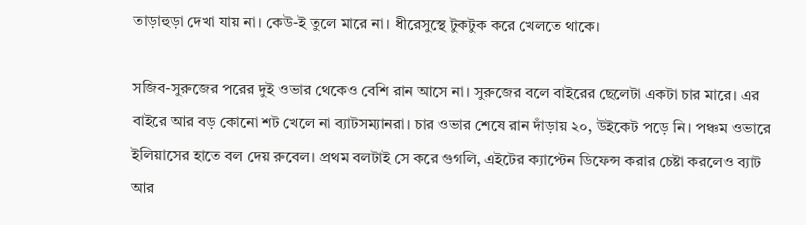তাড়াহুড়া দেখা যায় না। কেউ-ই তুলে মারে না। ধীরেসুস্থে টুকটুক করে খেলতে থাকে।

সজিব-সুরুজের পরের দুই ওভার থেকেও বেশি রান আসে না। সুরুজের বলে বাইরের ছেলেটা একটা চার মারে। এর বাইরে আর বড় কোনো শট খেলে না ব্যাটসম্যানরা। চার ওভার শেষে রান দাঁড়ায় ২০, উইকেট পড়ে নি। পঞ্চম ওভারে ইলিয়াসের হাতে বল দেয় রুবেল। প্রথম বলটাই সে করে গুগলি, এইটের ক্যাপ্টেন ডিফেন্স করার চেষ্টা করলেও ব্যাট আর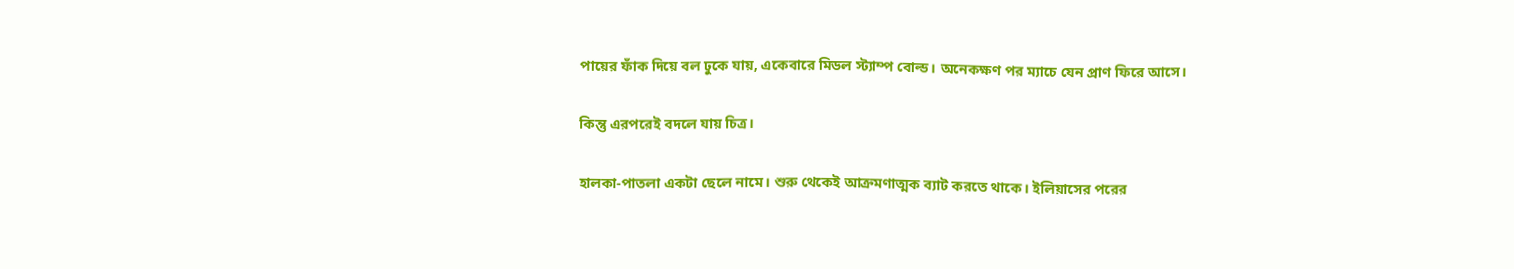পায়ের ফাঁক দিয়ে বল ঢুকে যায়, একেবারে মিডল স্ট্যাম্প বোল্ড। অনেকক্ষণ পর ম্যাচে যেন প্রাণ ফিরে আসে।

কিন্তু এরপরেই বদলে যায় চিত্র।

হালকা-পাতলা একটা ছেলে নামে। শুরু থেকেই আক্রমণাত্মক ব্যাট করতে থাকে। ইলিয়াসের পরের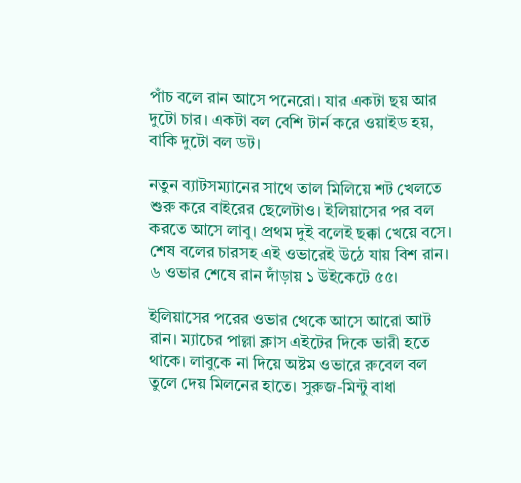পাঁচ বলে রান আসে পনেরো। যার একটা ছয় আর দুটো চার। একটা বল বেশি টার্ন করে ওয়াইড হয়, বাকি দুটো বল ডট।

নতুন ব্যাটসম্যানের সাথে তাল মিলিয়ে শট খেলতে শুরু করে বাইরের ছেলেটাও। ইলিয়াসের পর বল করতে আসে লাবু। প্রথম দুই বলেই ছক্কা খেয়ে বসে। শেষ বলের চারসহ এই ওভারেই উঠে যায় বিশ রান। ৬ ওভার শেষে রান দাঁড়ায় ১ উইকেটে ৫৫।

ইলিয়াসের পরের ওভার থেকে আসে আরো আট রান। ম্যাচের পাল্লা ক্লাস এইটের দিকে ভারী হতে থাকে। লাবুকে না দিয়ে অষ্টম ওভারে রুবেল বল তুলে দেয় মিলনের হাতে। সুরুজ-মিন্টু বাধা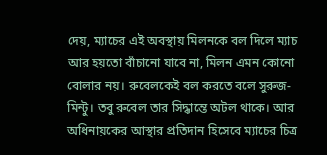দেয়, ম্যাচের এই অবস্থায় মিলনকে বল দিলে ম্যাচ আর হয়তো বাঁচানো যাবে না, মিলন এমন কোনো বোলার নয়। রুবেলকেই বল করতে বলে সুরুজ-মিন্টু। তবু রুবেল তার সিদ্ধান্তে অটল থাকে। আর অধিনায়কের আস্থার প্রতিদান হিসেবে ম্যাচের চিত্র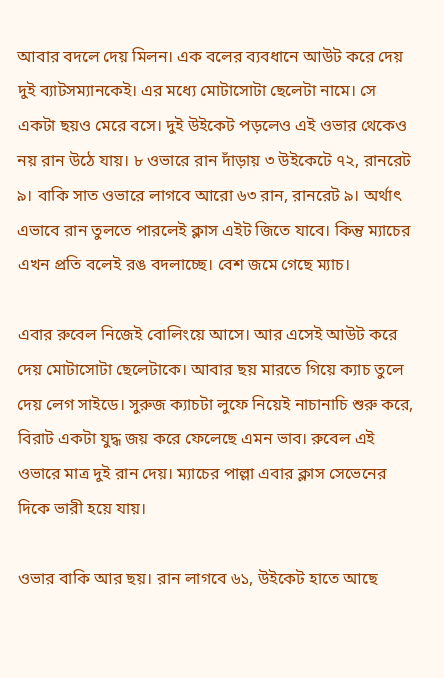আবার বদলে দেয় মিলন। এক বলের ব্যবধানে আউট করে দেয় দুই ব্যাটসম্যানকেই। এর মধ্যে মোটাসোটা ছেলেটা নামে। সে একটা ছয়ও মেরে বসে। দুই উইকেট পড়লেও এই ওভার থেকেও নয় রান উঠে যায়। ৮ ওভারে রান দাঁড়ায় ৩ উইকেটে ৭২, রানরেট ৯। বাকি সাত ওভারে লাগবে আরো ৬৩ রান, রানরেট ৯। অর্থাৎ এভাবে রান তুলতে পারলেই ক্লাস এইট জিতে যাবে। কিন্তু ম্যাচের এখন প্রতি বলেই রঙ বদলাচ্ছে। বেশ জমে গেছে ম্যাচ।

এবার রুবেল নিজেই বোলিংয়ে আসে। আর এসেই আউট করে দেয় মোটাসোটা ছেলেটাকে। আবার ছয় মারতে গিয়ে ক্যাচ তুলে দেয় লেগ সাইডে। সুরুজ ক্যাচটা লুফে নিয়েই নাচানাচি শুরু করে, বিরাট একটা যুদ্ধ জয় করে ফেলেছে এমন ভাব। রুবেল এই ওভারে মাত্র দুই রান দেয়। ম্যাচের পাল্লা এবার ক্লাস সেভেনের দিকে ভারী হয়ে যায়।

ওভার বাকি আর ছয়। রান লাগবে ৬১, উইকেট হাতে আছে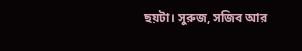ছয়টা। সুরুজ, সজিব আর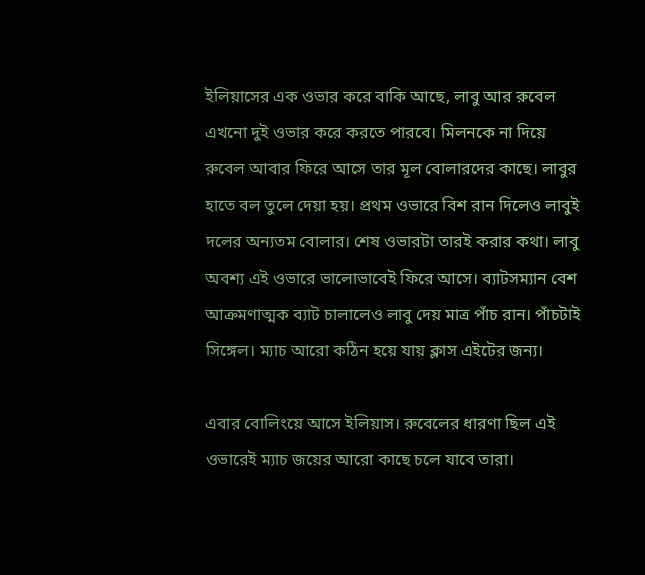ইলিয়াসের এক ওভার করে বাকি আছে, লাবু আর রুবেল এখনো দুই ওভার করে করতে পারবে। মিলনকে না দিয়ে রুবেল আবার ফিরে আসে তার মূল বোলারদের কাছে। লাবুর হাতে বল তুলে দেয়া হয়। প্রথম ওভারে বিশ রান দিলেও লাবুই দলের অন্যতম বোলার। শেষ ওভারটা তারই করার কথা। লাবু অবশ্য এই ওভারে ভালোভাবেই ফিরে আসে। ব্যাটসম্যান বেশ আক্রমণাত্মক ব্যাট চালালেও লাবু দেয় মাত্র পাঁচ রান। পাঁচটাই সিঙ্গেল। ম্যাচ আরো কঠিন হয়ে যায় ক্লাস এইটের জন্য।

এবার বোলিংয়ে আসে ইলিয়াস। রুবেলের ধারণা ছিল এই ওভারেই ম্যাচ জয়ের আরো কাছে চলে যাবে তারা।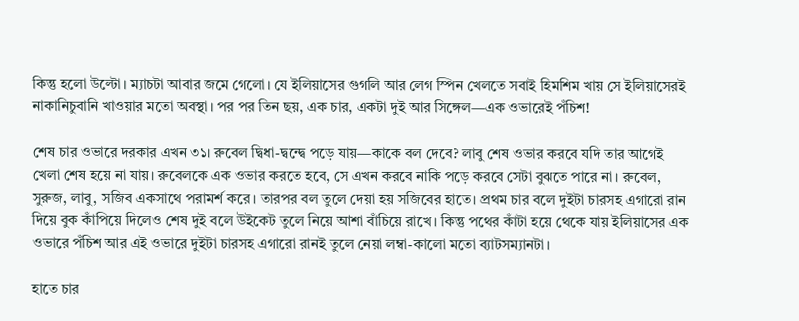কিন্তু হলো উল্টো। ম্যাচটা আবার জমে গেলো। যে ইলিয়াসের গুগলি আর লেগ স্পিন খেলতে সবাই হিমশিম খায় সে ইলিয়াসেরই নাকানিচুবানি খাওয়ার মতো অবস্থা। পর পর তিন ছয়, এক চার, একটা দুই আর সিঙ্গেল—এক ওভারেই পঁচিশ!

শেষ চার ওভারে দরকার এখন ৩১। রুবেল দ্বিধা-দ্বন্দ্বে পড়ে যায়—কাকে বল দেবে? লাবু শেষ ওভার করবে যদি তার আগেই খেলা শেষ হয়ে না যায়। রুবেলকে এক ওভার করতে হবে, সে এখন করবে নাকি পড়ে করবে সেটা বুঝতে পারে না। রুবেল, সুরুজ, লাবু, সজিব একসাথে পরামর্শ করে। তারপর বল তুলে দেয়া হয় সজিবের হাতে। প্রথম চার বলে দুইটা চারসহ এগারো রান দিয়ে বুক কাঁপিয়ে দিলেও শেষ দুই বলে উইকেট তুলে নিয়ে আশা বাঁচিয়ে রাখে। কিন্তু পথের কাঁটা হয়ে থেকে যায় ইলিয়াসের এক ওভারে পঁচিশ আর এই ওভারে দুইটা চারসহ এগারো রানই তুলে নেয়া লম্বা-কালো মতো ব্যাটসম্যানটা।

হাতে চার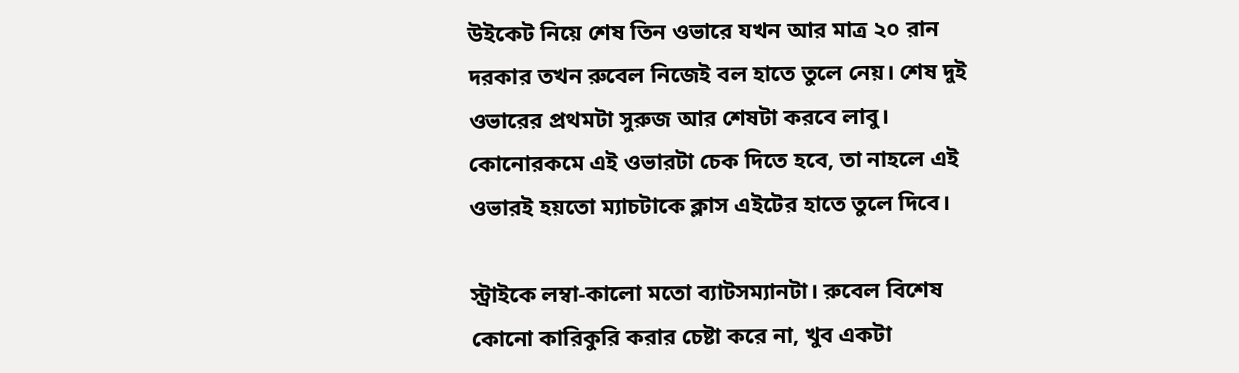উইকেট নিয়ে শেষ তিন ওভারে যখন আর মাত্র ২০ রান দরকার তখন রুবেল নিজেই বল হাতে তুলে নেয়। শেষ দুই ওভারের প্রথমটা সুরুজ আর শেষটা করবে লাবু। কোনোরকমে এই ওভারটা চেক দিতে হবে, তা নাহলে এই ওভারই হয়তো ম্যাচটাকে ক্লাস এইটের হাতে তুলে দিবে।

স্ট্রাইকে লম্বা-কালো মতো ব্যাটসম্যানটা। রুবেল বিশেষ কোনো কারিকুরি করার চেষ্টা করে না, খুব একটা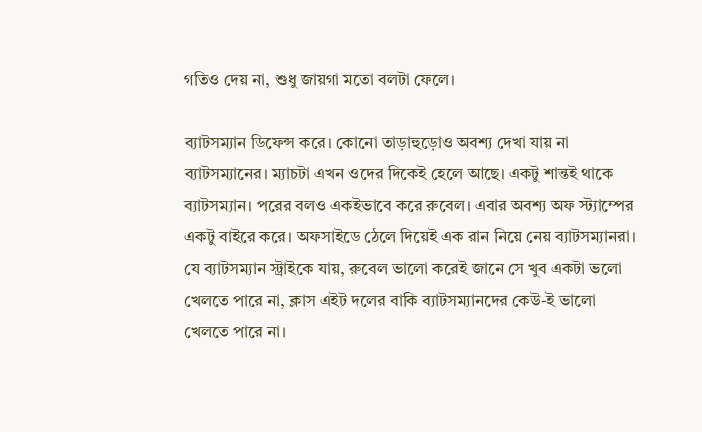গতিও দেয় না, শুধু জায়গা মতো বলটা ফেলে।

ব্যাটসম্যান ডিফেন্স করে। কোনো তাড়াহুড়োও অবশ্য দেখা যায় না ব্যাটসম্যানের। ম্যাচটা এখন ওদের দিকেই হেলে আছে। একটু শান্তই থাকে ব্যাটসম্যান। পরের বলও একইভাবে করে রুবেল। এবার অবশ্য অফ স্ট্যাম্পের একটু বাইরে করে। অফসাইডে ঠেলে দিয়েই এক রান নিয়ে নেয় ব্যাটসম্যানরা। যে ব্যাটসম্যান স্ট্রাইকে যায়, রুবেল ভালো করেই জানে সে খুব একটা ভলো খেলতে পারে না, ক্লাস এইট দলের বাকি ব্যাটসম্যানদের কেউ-ই ভালো খেলতে পারে না।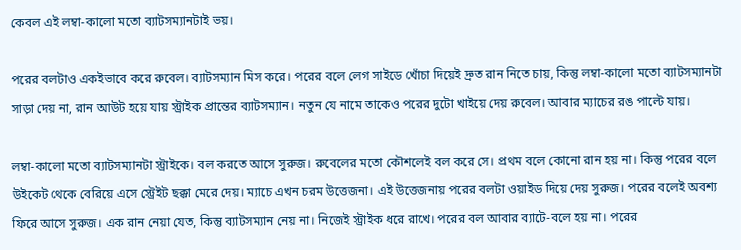কেবল এই লম্বা-কালো মতো ব্যাটসম্যানটাই ভয়।

পরের বলটাও একইভাবে করে রুবেল। ব্যাটসম্যান মিস করে। পরের বলে লেগ সাইডে খোঁচা দিয়েই দ্রুত রান নিতে চায়, কিন্তু লম্বা-কালো মতো ব্যাটসম্যানটা সাড়া দেয় না, রান আউট হয়ে যায় স্ট্রাইক প্রান্তের ব্যাটসম্যান। নতুন যে নামে তাকেও পরের দুটো খাইয়ে দেয় রুবেল। আবার ম্যাচের রঙ পাল্টে যায়।

লম্বা-কালো মতো ব্যাটসম্যানটা স্ট্রাইকে। বল করতে আসে সুরুজ। রুবেলের মতো কৌশলেই বল করে সে। প্রথম বলে কোনো রান হয় না। কিন্তু পরের বলে উইকেট থেকে বেরিয়ে এসে স্ট্রেইট ছক্কা মেরে দেয়। ম্যাচে এখন চরম উত্তেজনা। এই উত্তেজনায় পরের বলটা ওয়াইড দিয়ে দেয় সুরুজ। পরের বলেই অবশ্য ফিরে আসে সুরুজ। এক রান নেয়া যেত, কিন্তু ব্যাটসম্যান নেয় না। নিজেই স্ট্রাইক ধরে রাখে। পরের বল আবার ব্যাটে-বলে হয় না। পরের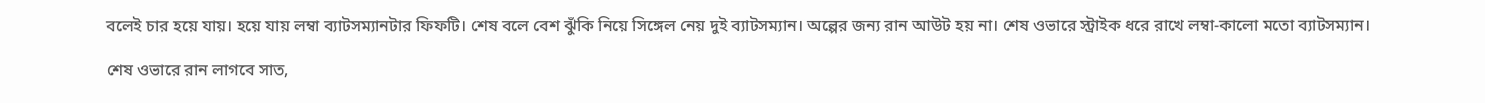বলেই চার হয়ে যায়। হয়ে যায় লম্বা ব্যাটসম্যানটার ফিফটি। শেষ বলে বেশ ঝুঁকি নিয়ে সিঙ্গেল নেয় দুই ব্যাটসম্যান। অল্পের জন্য রান আউট হয় না। শেষ ওভারে স্ট্রাইক ধরে রাখে লম্বা-কালো মতো ব্যাটসম্যান।

শেষ ওভারে রান লাগবে সাত,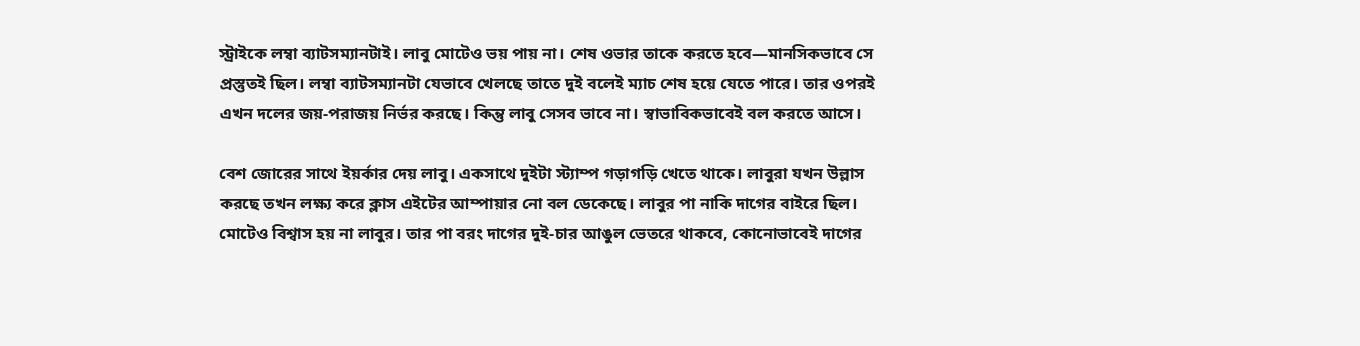স্ট্রাইকে লম্বা ব্যাটসম্যানটাই। লাবু মোটেও ভয় পায় না। শেষ ওভার তাকে করতে হবে—মানসিকভাবে সে প্রস্তুতই ছিল। লম্বা ব্যাটসম্যানটা যেভাবে খেলছে তাতে দুই বলেই ম্যাচ শেষ হয়ে যেতে পারে। তার ওপরই এখন দলের জয়-পরাজয় নির্ভর করছে। কিন্তু লাবু সেসব ভাবে না। স্বাভাবিকভাবেই বল করতে আসে।

বেশ জোরের সাথে ইয়র্কার দেয় লাবু। একসাথে দুইটা স্ট্যাম্প গড়াগড়ি খেতে থাকে। লাবুরা যখন উল্লাস করছে তখন লক্ষ্য করে ক্লাস এইটের আম্পায়ার নো বল ডেকেছে। লাবুর পা নাকি দাগের বাইরে ছিল। মোটেও বিশ্বাস হয় না লাবুর। তার পা বরং দাগের দুই-চার আঙুল ভেতরে থাকবে, কোনোভাবেই দাগের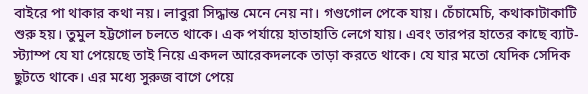বাইরে পা থাকার কথা নয়। লাবুরা সিদ্ধান্ত মেনে নেয় না। গণ্ডগোল পেকে যায়। চেঁচামেচি, কথাকাটাকাটি শুরু হয়। তুমুল হট্টগোল চলতে থাকে। এক পর্যায়ে হাতাহাতি লেগে যায়। এবং তারপর হাতের কাছে ব্যাট-স্ট্যাম্প যে যা পেয়েছে তাই নিয়ে একদল আরেকদলকে তাড়া করতে থাকে। যে যার মতো যেদিক সেদিক ছুটতে থাকে। এর মধ্যে সুরুজ বাগে পেয়ে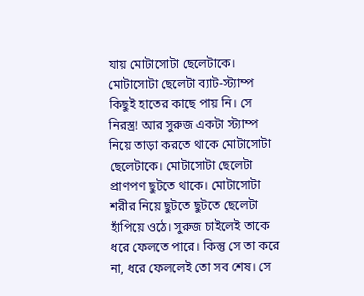যায় মোটাসোটা ছেলেটাকে। মোটাসোটা ছেলেটা ব্যাট-স্ট্যাম্প কিছুই হাতের কাছে পায় নি। সে নিরস্ত্র! আর সুরুজ একটা স্ট্যাম্প নিয়ে তাড়া করতে থাকে মোটাসোটা ছেলেটাকে। মোটাসোটা ছেলেটা প্রাণপণ ছুটতে থাকে। মোটাসোটা শরীর নিয়ে ছুটতে ছুটতে ছেলেটা হাঁপিয়ে ওঠে। সুরুজ চাইলেই তাকে ধরে ফেলতে পারে। কিন্তু সে তা করে না, ধরে ফেললেই তো সব শেষ। সে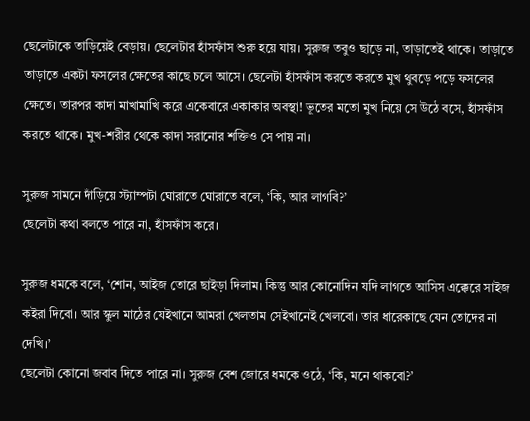ছেলেটাকে তাড়িয়েই বেড়ায়। ছেলেটার হাঁসফাঁস শুরু হয়ে যায়। সুরুজ তবুও ছাড়ে না, তাড়াতেই থাকে। তাড়াতে তাড়াতে একটা ফসলের ক্ষেতের কাছে চলে আসে। ছেলেটা হাঁসফাঁস করতে করতে মুখ থুবড়ে পড়ে ফসলের ক্ষেতে। তারপর কাদা মাখামাখি করে একেবারে একাকার অবস্থা! ভূতের মতো মুখ নিয়ে সে উঠে বসে, হাঁসফাঁস করতে থাকে। মুখ-শরীর থেকে কাদা সরানোর শক্তিও সে পায় না।

সুরুজ সামনে দাঁড়িয়ে স্ট্যাম্পটা ঘোরাতে ঘোরাতে বলে, ‘কি, আর লাগবি?’
ছেলেটা কথা বলতে পারে না, হাঁসফাঁস করে।

সুরুজ ধমকে বলে, ‘শোন, আইজ তোরে ছাইড়া দিলাম। কিন্তু আর কোনোদিন যদি লাগতে আসিস এক্কেরে সাইজ কইরা দিবো। আর স্কুল মাঠের যেইখানে আমরা খেলতাম সেইখানেই খেলবো। তার ধারেকাছে যেন তোদের না দেখি।’
ছেলেটা কোনো জবাব দিতে পারে না। সুরুজ বেশ জোরে ধমকে ওঠে, ‘কি, মনে থাকবো?’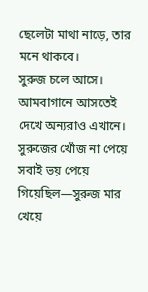ছেলেটা মাথা নাড়ে, তার মনে থাকবে।
সুরুজ চলে আসে। আমবাগানে আসতেই দেখে অন্যরাও এখানে। সুরুজের খোঁজ না পেয়ে সবাই ভয় পেয়ে গিয়েছিল—সুরুজ মার খেয়ে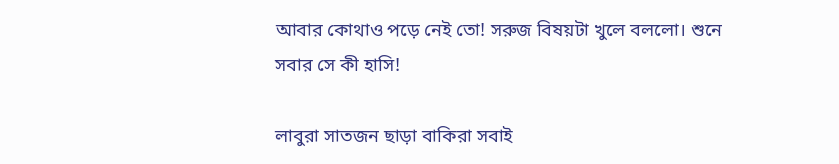আবার কোথাও পড়ে নেই তো! সরুজ বিষয়টা খুলে বললো। শুনে সবার সে কী হাসি!

লাবুরা সাতজন ছাড়া বাকিরা সবাই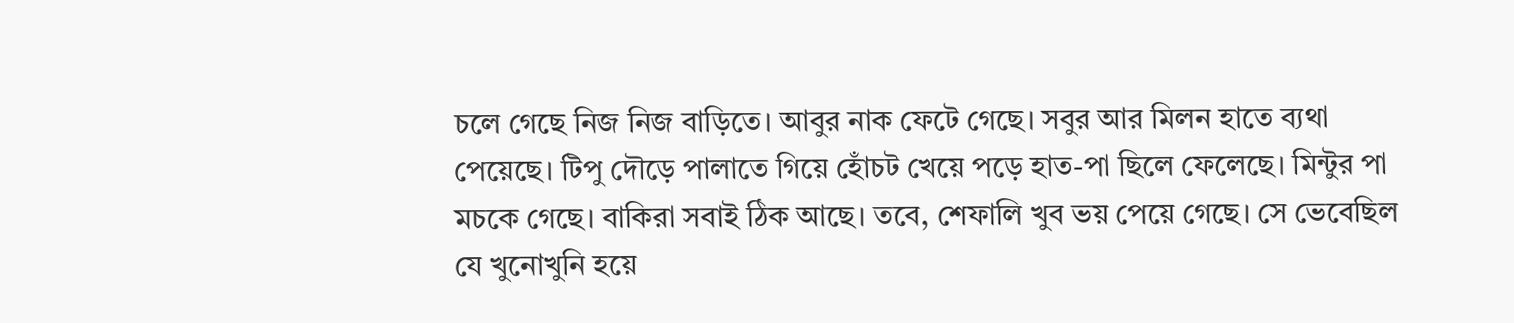চলে গেছে নিজ নিজ বাড়িতে। আবুর নাক ফেটে গেছে। সবুর আর মিলন হাতে ব্যথা পেয়েছে। টিপু দৌড়ে পালাতে গিয়ে হোঁচট খেয়ে পড়ে হাত-পা ছিলে ফেলেছে। মিন্টুর পা মচকে গেছে। বাকিরা সবাই ঠিক আছে। তবে, শেফালি খুব ভয় পেয়ে গেছে। সে ভেবেছিল যে খুনোখুনি হয়ে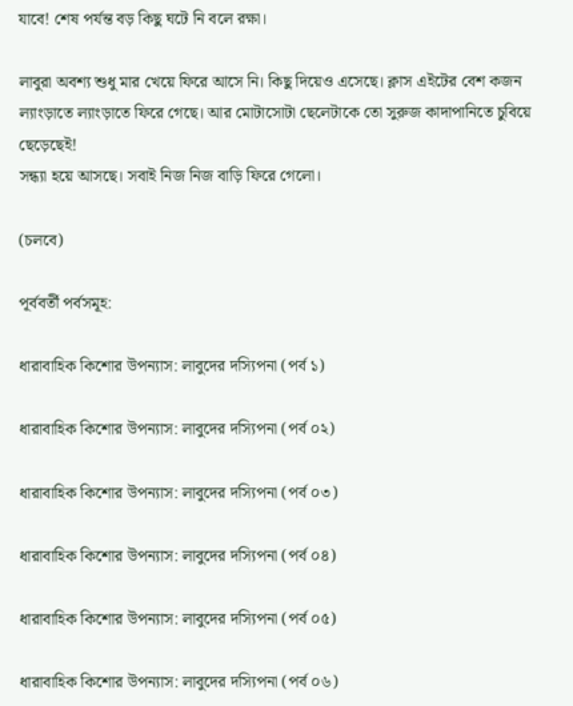যাবে! শেষ পর্যন্ত বড় কিছু ঘটে নি বলে রক্ষা।

লাবুরা অবশ্য শুধু মার খেয়ে ফিরে আসে নি। কিছু দিয়েও এসেছে। ক্লাস এইটের বেশ কজন ল্যাংড়াতে ল্যাংড়াতে ফিরে গেছে। আর মোটাসোটা ছেলেটাকে তো সুরুজ কাদাপানিতে চুবিয়ে ছেড়েছেই!
সন্ধ্যা হয়ে আসছে। সবাই নিজ নিজ বাড়ি ফিরে গেলো।

(চলবে)

পূর্ববর্তী পর্বসমূহ:

ধারাবাহিক কিশোর উপন্যাস: লাবুদের দস্যিপনা (পর্ব ১)

ধারাবাহিক কিশোর উপন্যাস: লাবুদের দস্যিপনা (পর্ব ০২)

ধারাবাহিক কিশোর উপন্যাস: লাবুদের দস্যিপনা (পর্ব ০৩)

ধারাবাহিক কিশোর উপন্যাস: লাবুদের দস্যিপনা (পর্ব ০৪)

ধারাবাহিক কিশোর উপন্যাস: লাবুদের দস্যিপনা (পর্ব ০৫)

ধারাবাহিক কিশোর উপন্যাস: লাবুদের দস্যিপনা (পর্ব ০৬)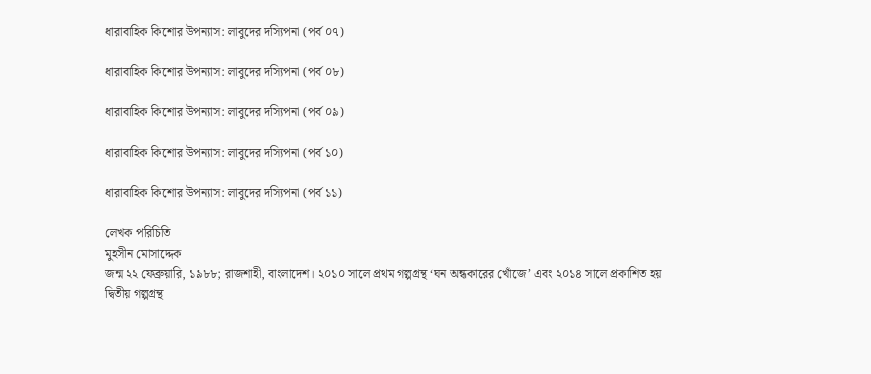ধারাবাহিক কিশোর উপন্যাস: লাবুদের দস্যিপনা (পর্ব ০৭)

ধারাবাহিক কিশোর উপন্যাস: লাবুদের দস্যিপনা (পর্ব ০৮)

ধারাবাহিক কিশোর উপন্যাস: লাবুদের দস্যিপনা (পর্ব ০৯)

ধারাবাহিক কিশোর উপন্যাস: লাবুদের দস্যিপনা (পর্ব ১০)

ধারাবাহিক কিশোর উপন্যাস: লাবুদের দস্যিপনা (পর্ব ১১)

লেখক পরিচিতি
মুহসীন মোসাদ্দেক
জন্ম ২২ ফেব্রুয়ারি, ১৯৮৮; রাজশাহী, বাংলাদেশ। ২০১০ সালে প্রথম গল্পগ্রন্থ ‘ঘন অন্ধকারের খোঁজে’ এবং ২০১৪ সালে প্রকাশিত হয় দ্বিতীয় গল্পগ্রন্থ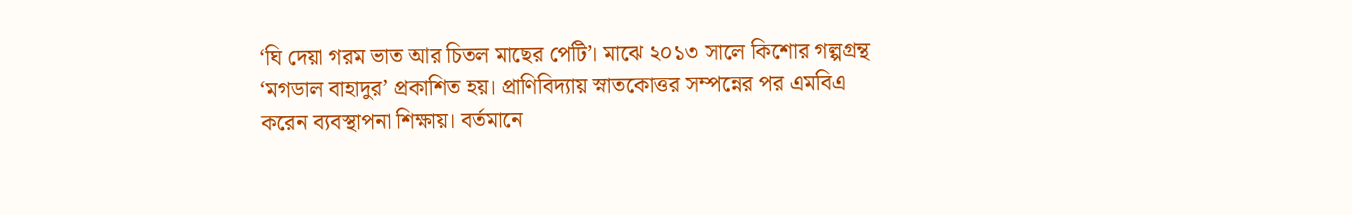‘ঘি দেয়া গরম ভাত আর চিতল মাছের পেটি’। মাঝে ২০১৩ সালে কিশোর গল্পগ্রন্থ ‘মগডাল বাহাদুর’ প্রকাশিত হয়। প্রাণিবিদ্যায় স্নাতকোত্তর সম্পন্নের পর এমবিএ করেন ব্যবস্থাপনা শিক্ষায়। বর্তমানে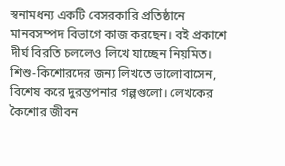স্বনামধন্য একটি বেসরকারি প্রতিষ্ঠানে মানবসম্পদ বিভাগে কাজ করছেন। বই প্রকাশে দীর্ঘ বিরতি চললেও লিখে যাচ্ছেন নিয়মিত। শিশু-কিশোরদের জন্য লিখতে ভালোবাসেন, বিশেষ করে দুরন্তপনার গল্পগুলো। লেখকের কৈশোর জীবন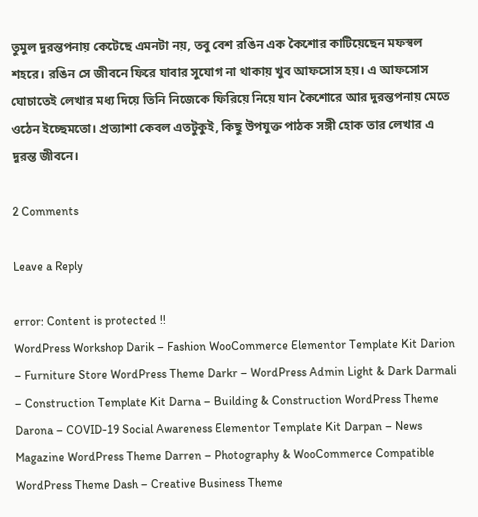তুমুল দুরন্তপনায় কেটেছে এমনটা নয়, তবু বেশ রঙিন এক কৈশোর কাটিয়েছেন মফস্বল শহরে। রঙিন সে জীবনে ফিরে যাবার সুযোগ না থাকায় খুব আফসোস হয়। এ আফসোস ঘোচাতেই লেখার মধ্য দিয়ে তিনি নিজেকে ফিরিয়ে নিয়ে যান কৈশোরে আর দুরন্তপনায় মেতে ওঠেন ইচ্ছেমতো। প্রত্যাশা কেবল এতটুকুই, কিছু উপযুক্ত পাঠক সঙ্গী হোক তার লেখার এ দুরন্ত জীবনে।

2 Comments

Leave a Reply

error: Content is protected !!
WordPress Workshop Darik – Fashion WooCommerce Elementor Template Kit Darion – Furniture Store WordPress Theme Darkr – WordPress Admin Light & Dark Darmali – Construction Template Kit Darna – Building & Construction WordPress Theme Darona – COVID-19 Social Awareness Elementor Template Kit Darpan – News Magazine WordPress Theme Darren – Photography & WooCommerce Compatible WordPress Theme Dash – Creative Business Theme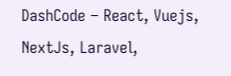DashCode – React, Vuejs, NextJs, Laravel,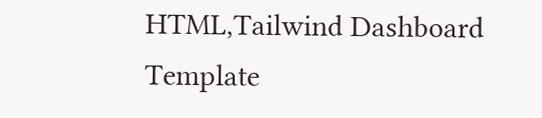HTML,Tailwind Dashboard Template